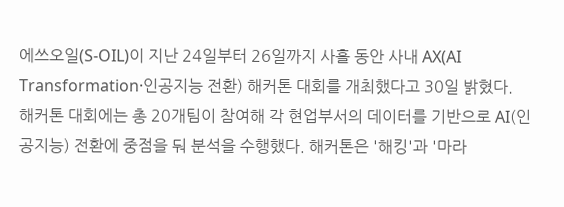에쓰오일(S-OIL)이 지난 24일부터 26일까지 사흘 동안 사내 AX(AI Transformation·인공지능 전환) 해커톤 대회를 개최했다고 30일 밝혔다.
해커톤 대회에는 총 20개팀이 참여해 각 현업부서의 데이터를 기반으로 AI(인공지능) 전환에 중점을 둬 분석을 수행했다. 해커톤은 '해킹'과 '마라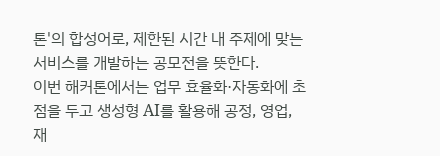톤'의 합성어로, 제한된 시간 내 주제에 맞는 서비스를 개발하는 공모전을 뜻한다.
이번 해커톤에서는 업무 효율화·자동화에 초점을 두고 생성형 AI를 활용해 공정, 영업, 재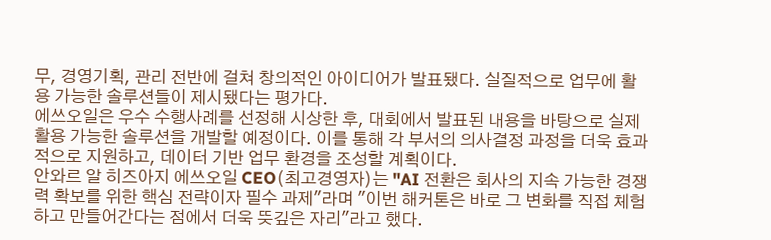무, 경영기획, 관리 전반에 걸쳐 창의적인 아이디어가 발표됐다. 실질적으로 업무에 활용 가능한 솔루션들이 제시됐다는 평가다.
에쓰오일은 우수 수행사례를 선정해 시상한 후, 대회에서 발표된 내용을 바탕으로 실제 활용 가능한 솔루션을 개발할 예정이다. 이를 통해 각 부서의 의사결정 과정을 더욱 효과적으로 지원하고, 데이터 기반 업무 환경을 조성할 계획이다.
안와르 알 히즈아지 에쓰오일 CEO(최고경영자)는 "AI 전환은 회사의 지속 가능한 경쟁력 확보를 위한 핵심 전략이자 필수 과제"라며 "이번 해커톤은 바로 그 변화를 직접 체험하고 만들어간다는 점에서 더욱 뜻깊은 자리"라고 했다.